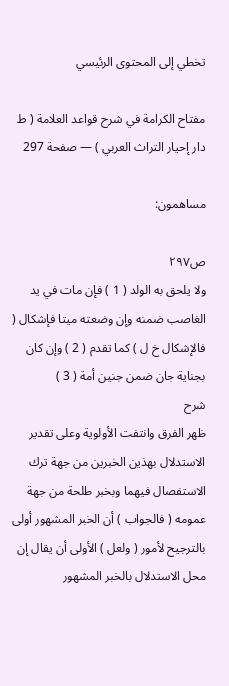تخطي إلى المحتوى الرئيسي

مفتاح الكرامة في شرح قواعد العلامة ( ط دار إحيار التراث العربي ) — صفحة 297

مساهمون:

ص٢٩٧
ولا يلحق به الولد ( 1 ) فإن مات في يد الغاصب ضمنه وإن وضعته ميتا فإشكال ( فالإشكال خ ل ) كما تقدم ( 2 ) وإن كان بجناية جان ضمن جنين أمة ( 3 )
شرح
ظهر الفرق وانتفت الأولوية وعلى تقدير الاستدلال بهذين الخبرين من جهة ترك الاستفصال فيهما وبخبر طلحة من جهة عمومه ( فالجواب ) أن الخبر المشهور أولى بالترجيح لأمور ( ولعل ) الأولى أن يقال إن محل الاستدلال بالخبر المشهور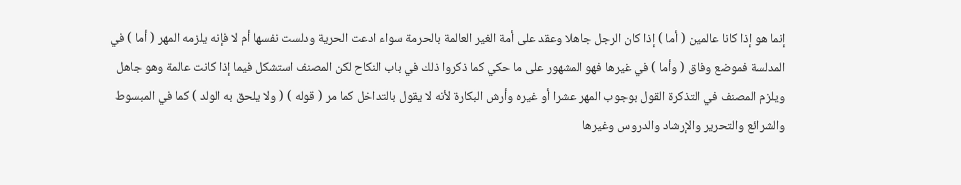إنما هو إذا كانا عالمين ( أما ) إذا كان الرجل جاهلا وعقد على أمة الغير العالمة بالحرمة سواء ادعت الحرية ودلست نفسها أم لا فإنه يلزمه المهر ( أما ) في المدلسة فموضع وفاق ( وأما ) في غيرها فهو المشهور على ما حكي كما ذكروا ذلك في باب النكاح لكن المصنف استشكل فيما إذا كانت عالمة وهو جاهل ويلزم المصنف في التذكرة القول بوجوب المهر عشرا أو غيره وأرش البكارة لأنه لا يقول بالتداخل كما مر ( قوله ) ( ولا يلحق به الولد ) كما في المبسوط والشرائع والتحرير والإرشاد والدروس وغيرها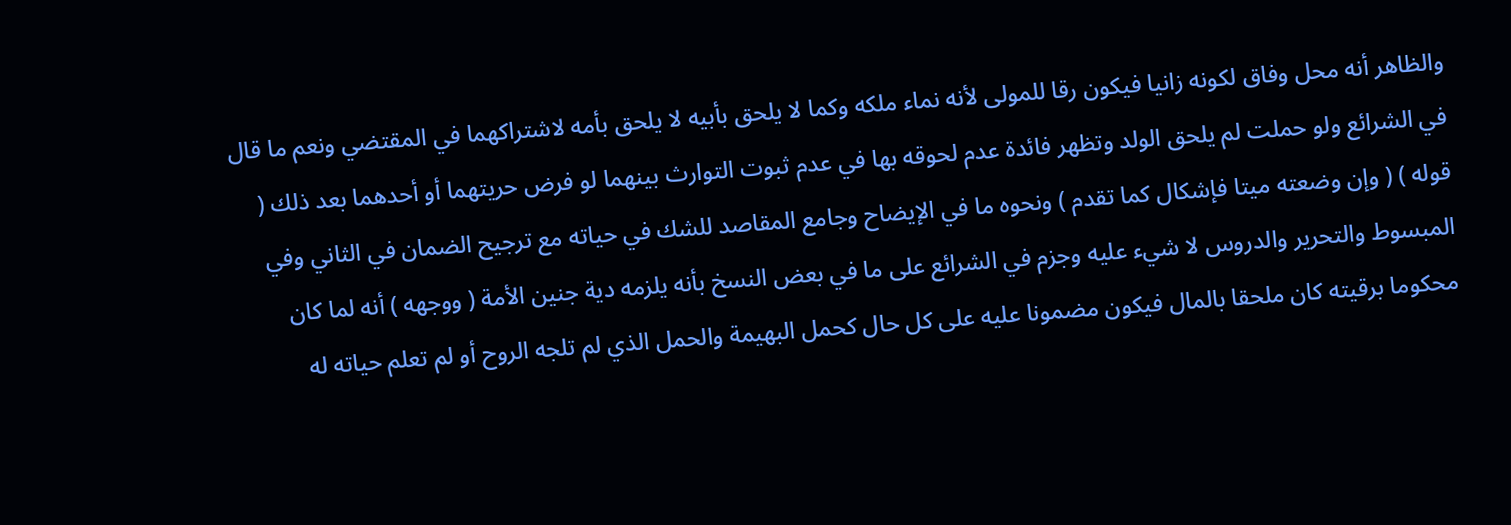والظاهر أنه محل وفاق لكونه زانيا فيكون رقا للمولى لأنه نماء ملكه وكما لا يلحق بأبيه لا يلحق بأمه لاشتراكهما في المقتضي ونعم ما قال في الشرائع ولو حملت لم يلحق الولد وتظهر فائدة عدم لحوقه بها في عدم ثبوت التوارث بينهما لو فرض حريتهما أو أحدهما بعد ذلك ( قوله ) ( وإن وضعته ميتا فإشكال كما تقدم ) ونحوه ما في الإيضاح وجامع المقاصد للشك في حياته مع ترجيح الضمان في الثاني وفي المبسوط والتحرير والدروس لا شيء عليه وجزم في الشرائع على ما في بعض النسخ بأنه يلزمه دية جنين الأمة ( ووجهه ) أنه لما كان محكوما برقيته كان ملحقا بالمال فيكون مضمونا عليه على كل حال كحمل البهيمة والحمل الذي لم تلجه الروح أو لم تعلم حياته له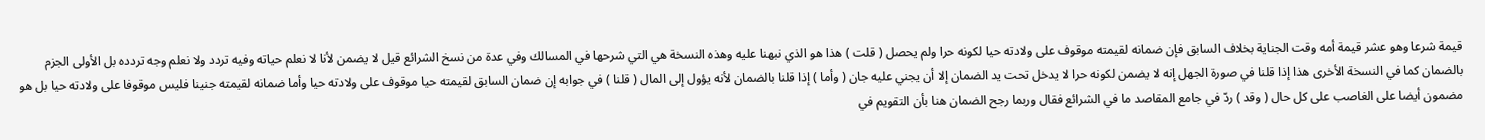قيمة شرعا وهو عشر قيمة أمه وقت الجناية بخلاف السابق فإن ضمانه لقيمته موقوف على ولادته حيا لكونه حرا ولم يحصل ( قلت ) هذا هو الذي نبهنا عليه وهذه النسخة هي التي شرحها في المسالك وفي عدة من نسخ الشرائع قيل لا يضمن لأنا لا نعلم حياته وفيه تردد ولا نعلم وجه تردده بل الأولى الجزم بالضمان كما في النسخة الأخرى هذا إذا قلنا في صورة الجهل إنه لا يضمن لكونه حرا لا يدخل تحت يد الضمان إلا أن يجني عليه جان ( وأما ) إذا قلنا بالضمان لأنه يؤول إلى المال ( قلنا ) في جوابه إن ضمان السابق لقيمته حيا موقوف على ولادته حيا وأما ضمانه لقيمته جنينا فليس موقوفا على ولادته حيا بل هو مضمون أيضا على الغاصب على كل حال ( وقد ) ردّ في جامع المقاصد ما في الشرائع فقال وربما رجح الضمان هنا بأن التقويم في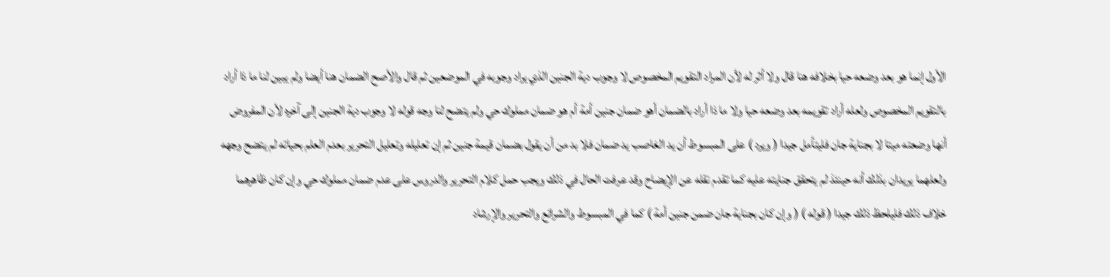الأول إنما هو بعد وضعه حيا بخلافه هنا قال ولا أثر له لأن المراد التقويم المخصوص لا وجوب دية الجنين الذي يراد وجوبه في الموضعين ثم قال والأصح الضمان هنا أيضا ولم يبين لنا ما ذا أراد بالتقويم المخصوص ولعله أراد تقويمه بعد وضعه حيا ولا ما ذا أراد بالضمان أهو ضمان جنين أمة أم هو ضمان مملوك حي ولم يتضح لنا وجه قوله لا وجوب دية الجنين إلى آخره لأن المفروض أنها وضعته ميتا لا بجناية جان فليتأمل جيدا ( ويرد ) على المبسوط أن يد الغاصب يد ضمان فلا بد من أن يقول بضمان قيمة جنين ثم إن تعليله وتعليل التحرير بعدم العلم بحياته لم يتضح وجهه ولعلهما يريدان بذلك أنه حينئذ لم يتحقق جنايته عليه كما تقدم نقله عن الإيضاح وقد عرفت الحال في ذلك ويجب حمل كلام التحرير والدروس على عدم ضمان مملوك حي وإن كان ظاهرهما خلاف ذلك فليلحظ ذلك جيدا ( قوله ) ( وإن كان بجناية جان ضمن جنين أمة ) كما في المبسوط والشرائع والتحرير والإرشاد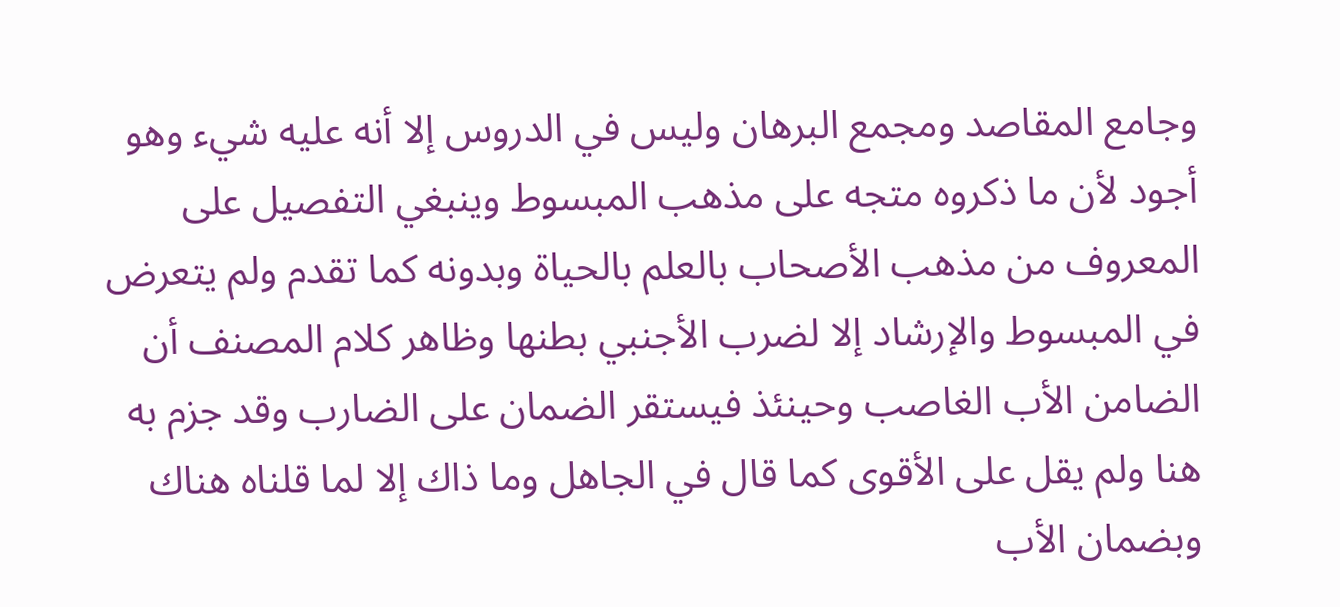وجامع المقاصد ومجمع البرهان وليس في الدروس إلا أنه عليه شيء وهو أجود لأن ما ذكروه متجه على مذهب المبسوط وينبغي التفصيل على المعروف من مذهب الأصحاب بالعلم بالحياة وبدونه كما تقدم ولم يتعرض في المبسوط والإرشاد إلا لضرب الأجنبي بطنها وظاهر كلام المصنف أن الضامن الأب الغاصب وحينئذ فيستقر الضمان على الضارب وقد جزم به هنا ولم يقل على الأقوى كما قال في الجاهل وما ذاك إلا لما قلناه هناك وبضمان الأب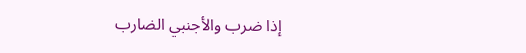إذا ضرب والأجنبي الضارب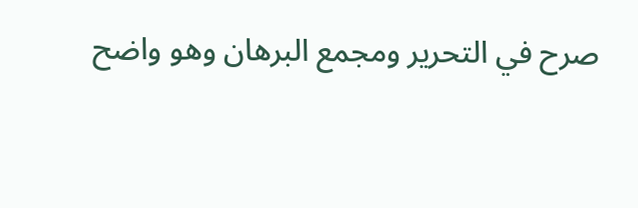صرح في التحرير ومجمع البرهان وهو واضح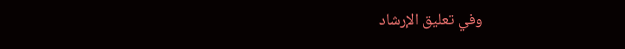وفي تعليق الإرشاد